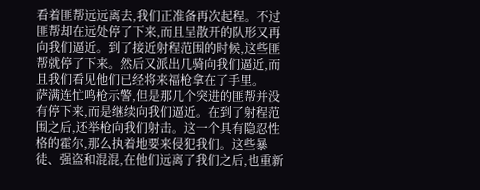看着匪帮远远离去,我们正准备再次起程。不过匪帮却在远处停了下来,而且呈散开的队形又再向我们逼近。到了接近射程范围的时候,这些匪帮就停了下来。然后又派出几骑向我们逼近,而且我们看见他们已经将来福枪拿在了手里。
萨满连忙鸣枪示警,但是那几个突进的匪帮并没有停下来,而是继续向我们逼近。在到了射程范围之后,还举枪向我们射击。这一个具有隐忍性格的霍尔,那么执着地要来侵犯我们。这些暴徒、强盗和混混,在他们远离了我们之后,也重新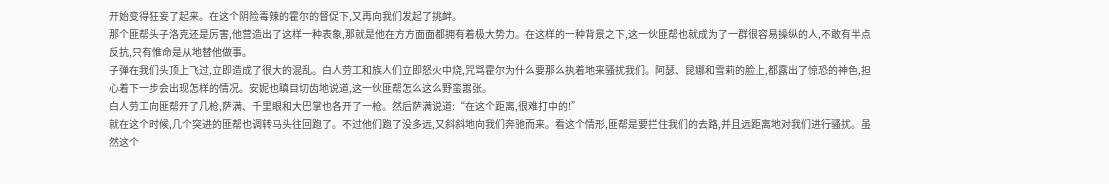开始变得狂妄了起来。在这个阴险毒辣的霍尔的督促下,又再向我们发起了挑衅。
那个匪帮头子洛克还是厉害,他营造出了这样一种表象,那就是他在方方面面都拥有着极大势力。在这样的一种背景之下,这一伙匪帮也就成为了一群很容易操纵的人,不敢有半点反抗,只有惟命是从地替他做事。
子弹在我们头顶上飞过,立即造成了很大的混乱。白人劳工和族人们立即怒火中烧,咒骂霍尔为什么要那么执着地来骚扰我们。阿瑟、昆娜和雪莉的脸上,都露出了惊恐的神色,担心着下一步会出现怎样的情况。安妮也瞋目切齿地说道,这一伙匪帮怎么这么野蛮嚣张。
白人劳工向匪帮开了几枪,萨满、千里眼和大巴掌也各开了一枪。然后萨满说道:“在这个距离,很难打中的!”
就在这个时候,几个突进的匪帮也调转马头往回跑了。不过他们跑了没多远,又斜斜地向我们奔驰而来。看这个情形,匪帮是要拦住我们的去路,并且远距离地对我们进行骚扰。虽然这个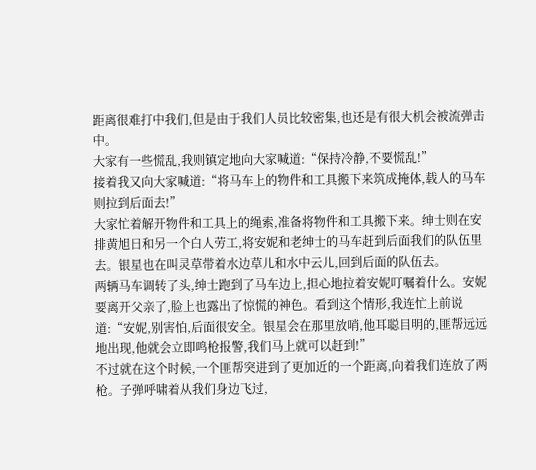距离很难打中我们,但是由于我们人员比较密集,也还是有很大机会被流弹击中。
大家有一些慌乱,我则镇定地向大家喊道:“保持冷静,不要慌乱!”
接着我又向大家喊道:“将马车上的物件和工具搬下来筑成掩体,载人的马车则拉到后面去!”
大家忙着解开物件和工具上的绳索,准备将物件和工具搬下来。绅士则在安排黄旭日和另一个白人劳工,将安妮和老绅士的马车赶到后面我们的队伍里去。银星也在叫灵草带着水边草儿和水中云儿,回到后面的队伍去。
两辆马车调转了头,绅士跑到了马车边上,担心地拉着安妮叮嘱着什么。安妮要离开父亲了,脸上也露出了惊慌的神色。看到这个情形,我连忙上前说道:“安妮,别害怕,后面很安全。银星会在那里放哨,他耳聪目明的,匪帮远远地出现,他就会立即鸣枪报警,我们马上就可以赶到!”
不过就在这个时候,一个匪帮突进到了更加近的一个距离,向着我们连放了两枪。子弹呼啸着从我们身边飞过,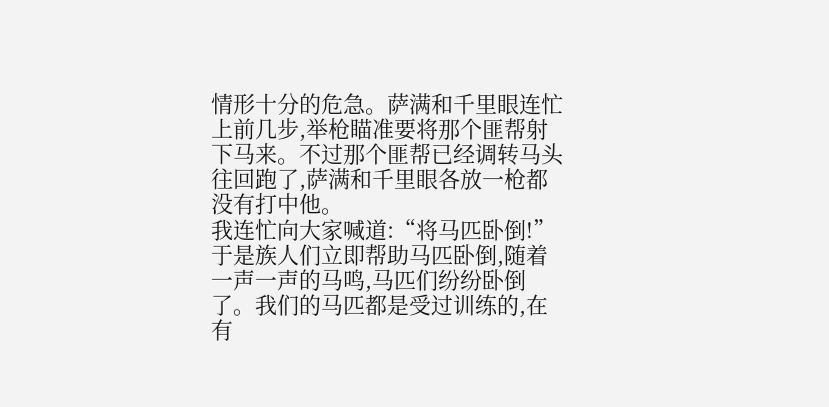情形十分的危急。萨满和千里眼连忙上前几步,举枪瞄准要将那个匪帮射下马来。不过那个匪帮已经调转马头往回跑了,萨满和千里眼各放一枪都没有打中他。
我连忙向大家喊道:“将马匹卧倒!”
于是族人们立即帮助马匹卧倒,随着一声一声的马鸣,马匹们纷纷卧倒了。我们的马匹都是受过训练的,在有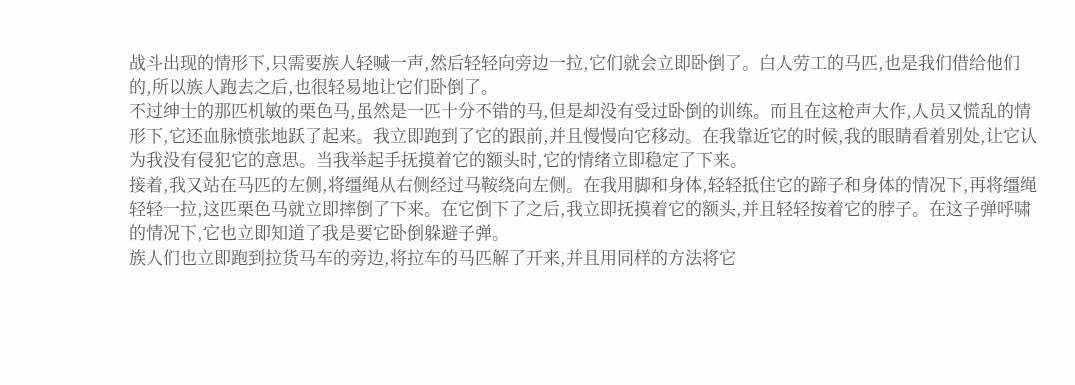战斗出现的情形下,只需要族人轻喊一声,然后轻轻向旁边一拉,它们就会立即卧倒了。白人劳工的马匹,也是我们借给他们的,所以族人跑去之后,也很轻易地让它们卧倒了。
不过绅士的那匹机敏的栗色马,虽然是一匹十分不错的马,但是却没有受过卧倒的训练。而且在这枪声大作,人员又慌乱的情形下,它还血脉愤张地跃了起来。我立即跑到了它的跟前,并且慢慢向它移动。在我靠近它的时候,我的眼睛看着别处,让它认为我没有侵犯它的意思。当我举起手抚摸着它的额头时,它的情绪立即稳定了下来。
接着,我又站在马匹的左侧,将缰绳从右侧经过马鞍绕向左侧。在我用脚和身体,轻轻抵住它的蹄子和身体的情况下,再将缰绳轻轻一拉,这匹栗色马就立即摔倒了下来。在它倒下了之后,我立即抚摸着它的额头,并且轻轻按着它的脖子。在这子弹呼啸的情况下,它也立即知道了我是要它卧倒躲避子弹。
族人们也立即跑到拉货马车的旁边,将拉车的马匹解了开来,并且用同样的方法将它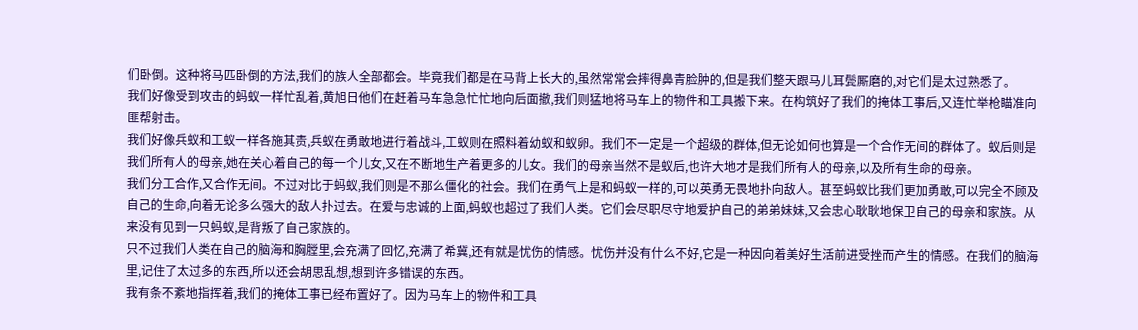们卧倒。这种将马匹卧倒的方法,我们的族人全部都会。毕竟我们都是在马背上长大的,虽然常常会摔得鼻青脸肿的,但是我们整天跟马儿耳鬓厮磨的,对它们是太过熟悉了。
我们好像受到攻击的蚂蚁一样忙乱着,黄旭日他们在赶着马车急急忙忙地向后面撤,我们则猛地将马车上的物件和工具搬下来。在构筑好了我们的掩体工事后,又连忙举枪瞄准向匪帮射击。
我们好像兵蚁和工蚁一样各施其责,兵蚁在勇敢地进行着战斗,工蚁则在照料着幼蚁和蚁卵。我们不一定是一个超级的群体,但无论如何也算是一个合作无间的群体了。蚁后则是我们所有人的母亲,她在关心着自己的每一个儿女,又在不断地生产着更多的儿女。我们的母亲当然不是蚁后,也许大地才是我们所有人的母亲,以及所有生命的母亲。
我们分工合作,又合作无间。不过对比于蚂蚁,我们则是不那么僵化的社会。我们在勇气上是和蚂蚁一样的,可以英勇无畏地扑向敌人。甚至蚂蚁比我们更加勇敢,可以完全不顾及自己的生命,向着无论多么强大的敌人扑过去。在爱与忠诚的上面,蚂蚁也超过了我们人类。它们会尽职尽守地爱护自己的弟弟妹妹,又会忠心耿耿地保卫自己的母亲和家族。从来没有见到一只蚂蚁,是背叛了自己家族的。
只不过我们人类在自己的脑海和胸膛里,会充满了回忆,充满了希冀,还有就是忧伤的情感。忧伤并没有什么不好,它是一种因向着美好生活前进受挫而产生的情感。在我们的脑海里,记住了太过多的东西,所以还会胡思乱想,想到许多错误的东西。
我有条不紊地指挥着,我们的掩体工事已经布置好了。因为马车上的物件和工具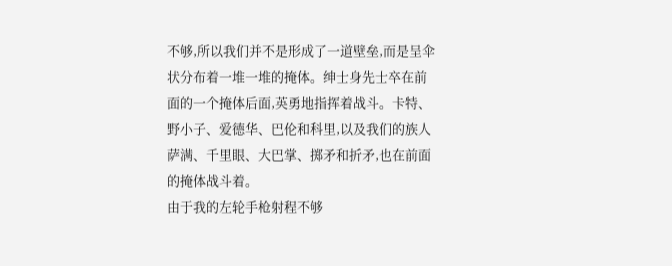不够,所以我们并不是形成了一道壁垒,而是呈伞状分布着一堆一堆的掩体。绅士身先士卒在前面的一个掩体后面,英勇地指挥着战斗。卡特、野小子、爱德华、巴伦和科里,以及我们的族人萨满、千里眼、大巴掌、掷矛和折矛,也在前面的掩体战斗着。
由于我的左轮手枪射程不够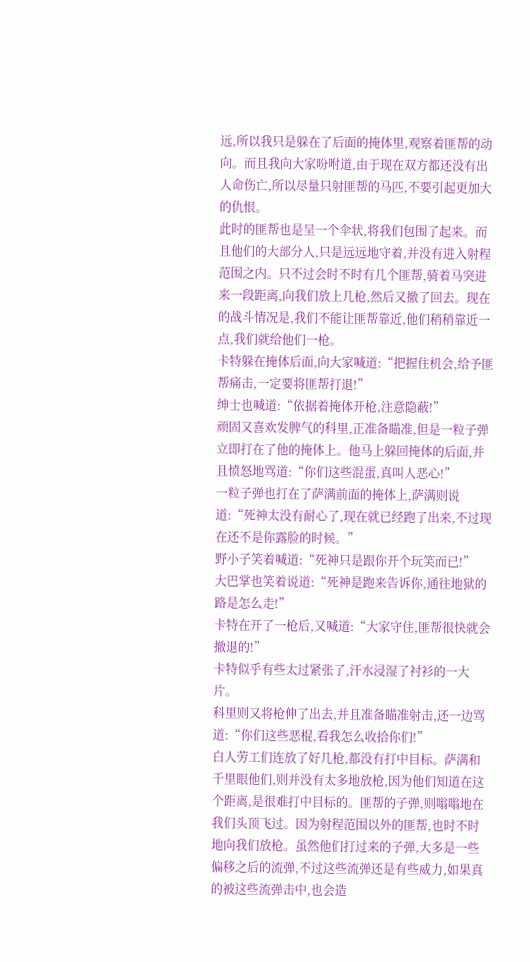远,所以我只是躲在了后面的掩体里,观察着匪帮的动向。而且我向大家吩咐道,由于现在双方都还没有出人命伤亡,所以尽量只射匪帮的马匹,不要引起更加大的仇恨。
此时的匪帮也是呈一个伞状,将我们包围了起来。而且他们的大部分人,只是远远地守着,并没有进入射程范围之内。只不过会时不时有几个匪帮,骑着马突进来一段距离,向我们放上几枪,然后又撤了回去。现在的战斗情况是,我们不能让匪帮靠近,他们稍稍靠近一点,我们就给他们一枪。
卡特躲在掩体后面,向大家喊道:“把握住机会,给予匪帮痛击,一定要将匪帮打退!”
绅士也喊道:“依据着掩体开枪,注意隐蔽!”
顽固又喜欢发脾气的科里,正准备瞄准,但是一粒子弹立即打在了他的掩体上。他马上躲回掩体的后面,并且愤怒地骂道:“你们这些混蛋,真叫人恶心!”
一粒子弹也打在了萨满前面的掩体上,萨满则说道:“死神太没有耐心了,现在就已经跑了出来,不过现在还不是你露脸的时候。”
野小子笑着喊道:“死神只是跟你开个玩笑而已!”
大巴掌也笑着说道:“死神是跑来告诉你,通往地狱的路是怎么走!”
卡特在开了一枪后,又喊道:“大家守住,匪帮很快就会撤退的!”
卡特似乎有些太过紧张了,汗水浸湿了衬衫的一大片。
科里则又将枪伸了出去,并且准备瞄准射击,还一边骂道:“你们这些恶棍,看我怎么收拾你们!”
白人劳工们连放了好几枪,都没有打中目标。萨满和千里眼他们,则并没有太多地放枪,因为他们知道在这个距离,是很难打中目标的。匪帮的子弹,则嗡嗡地在我们头顶飞过。因为射程范围以外的匪帮,也时不时地向我们放枪。虽然他们打过来的子弹,大多是一些偏移之后的流弹,不过这些流弹还是有些威力,如果真的被这些流弹击中,也会造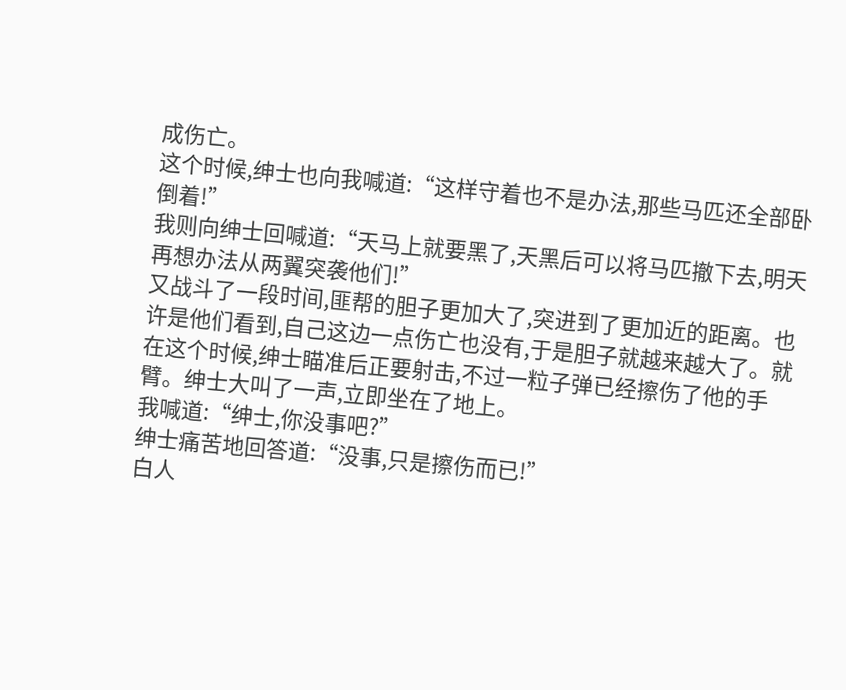成伤亡。
这个时候,绅士也向我喊道:“这样守着也不是办法,那些马匹还全部卧倒着!”
我则向绅士回喊道:“天马上就要黑了,天黑后可以将马匹撤下去,明天再想办法从两翼突袭他们!”
又战斗了一段时间,匪帮的胆子更加大了,突进到了更加近的距离。也许是他们看到,自己这边一点伤亡也没有,于是胆子就越来越大了。就在这个时候,绅士瞄准后正要射击,不过一粒子弹已经擦伤了他的手臂。绅士大叫了一声,立即坐在了地上。
我喊道:“绅士,你没事吧?”
绅士痛苦地回答道:“没事,只是擦伤而已!”
白人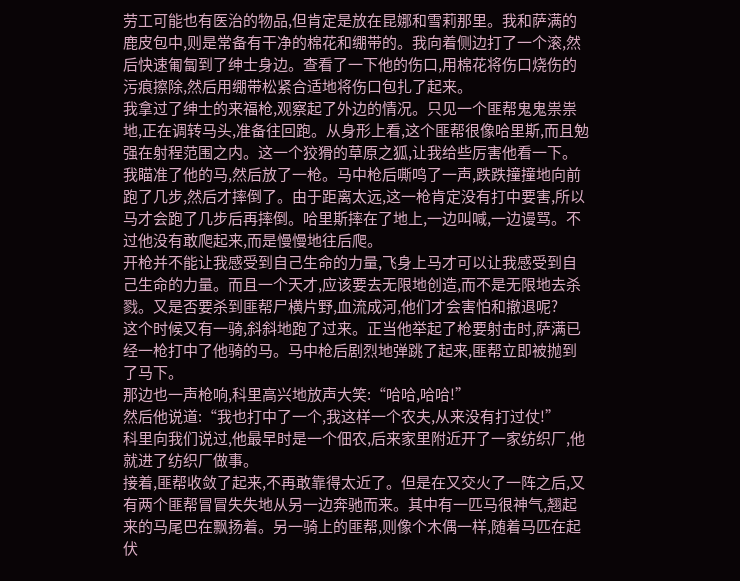劳工可能也有医治的物品,但肯定是放在昆娜和雪莉那里。我和萨满的鹿皮包中,则是常备有干净的棉花和绷带的。我向着侧边打了一个滚,然后快速匍匐到了绅士身边。查看了一下他的伤口,用棉花将伤口烧伤的污痕擦除,然后用绷带松紧合适地将伤口包扎了起来。
我拿过了绅士的来福枪,观察起了外边的情况。只见一个匪帮鬼鬼祟祟地,正在调转马头,准备往回跑。从身形上看,这个匪帮很像哈里斯,而且勉强在射程范围之内。这一个狡猾的草原之狐,让我给些厉害他看一下。
我瞄准了他的马,然后放了一枪。马中枪后嘶鸣了一声,跌跌撞撞地向前跑了几步,然后才摔倒了。由于距离太远,这一枪肯定没有打中要害,所以马才会跑了几步后再摔倒。哈里斯摔在了地上,一边叫喊,一边谩骂。不过他没有敢爬起来,而是慢慢地往后爬。
开枪并不能让我感受到自己生命的力量,飞身上马才可以让我感受到自己生命的力量。而且一个天才,应该要去无限地创造,而不是无限地去杀戮。又是否要杀到匪帮尸横片野,血流成河,他们才会害怕和撤退呢?
这个时候又有一骑,斜斜地跑了过来。正当他举起了枪要射击时,萨满已经一枪打中了他骑的马。马中枪后剧烈地弹跳了起来,匪帮立即被抛到了马下。
那边也一声枪响,科里高兴地放声大笑:“哈哈,哈哈!”
然后他说道:“我也打中了一个,我这样一个农夫,从来没有打过仗!”
科里向我们说过,他最早时是一个佃农,后来家里附近开了一家纺织厂,他就进了纺织厂做事。
接着,匪帮收敛了起来,不再敢靠得太近了。但是在又交火了一阵之后,又有两个匪帮冒冒失失地从另一边奔驰而来。其中有一匹马很神气,翘起来的马尾巴在飘扬着。另一骑上的匪帮,则像个木偶一样,随着马匹在起伏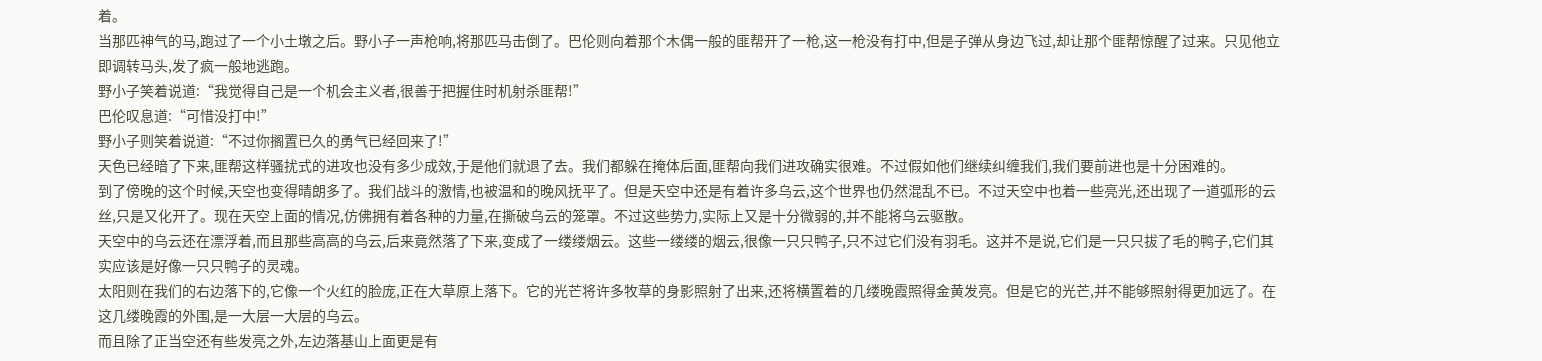着。
当那匹神气的马,跑过了一个小土墩之后。野小子一声枪响,将那匹马击倒了。巴伦则向着那个木偶一般的匪帮开了一枪,这一枪没有打中,但是子弹从身边飞过,却让那个匪帮惊醒了过来。只见他立即调转马头,发了疯一般地逃跑。
野小子笑着说道:“我觉得自己是一个机会主义者,很善于把握住时机射杀匪帮!”
巴伦叹息道:“可惜没打中!”
野小子则笑着说道:“不过你搁置已久的勇气已经回来了!”
天色已经暗了下来,匪帮这样骚扰式的进攻也没有多少成效,于是他们就退了去。我们都躲在掩体后面,匪帮向我们进攻确实很难。不过假如他们继续纠缠我们,我们要前进也是十分困难的。
到了傍晚的这个时候,天空也变得晴朗多了。我们战斗的激情,也被温和的晚风抚平了。但是天空中还是有着许多乌云,这个世界也仍然混乱不已。不过天空中也着一些亮光,还出现了一道弧形的云丝,只是又化开了。现在天空上面的情况,仿佛拥有着各种的力量,在撕破乌云的笼罩。不过这些势力,实际上又是十分微弱的,并不能将乌云驱散。
天空中的乌云还在漂浮着,而且那些高高的乌云,后来竟然落了下来,变成了一缕缕烟云。这些一缕缕的烟云,很像一只只鸭子,只不过它们没有羽毛。这并不是说,它们是一只只拔了毛的鸭子,它们其实应该是好像一只只鸭子的灵魂。
太阳则在我们的右边落下的,它像一个火红的脸庞,正在大草原上落下。它的光芒将许多牧草的身影照射了出来,还将横置着的几缕晚霞照得金黄发亮。但是它的光芒,并不能够照射得更加远了。在这几缕晚霞的外围,是一大层一大层的乌云。
而且除了正当空还有些发亮之外,左边落基山上面更是有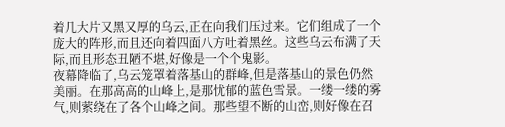着几大片又黑又厚的乌云,正在向我们压过来。它们组成了一个庞大的阵形,而且还向着四面八方吐着黑丝。这些乌云布满了天际,而且形态丑陋不堪,好像是一个个鬼影。
夜幕降临了,乌云笼罩着落基山的群峰,但是落基山的景色仍然美丽。在那高高的山峰上,是那忧郁的蓝色雪景。一缕一缕的雾气,则萦绕在了各个山峰之间。那些望不断的山峦,则好像在召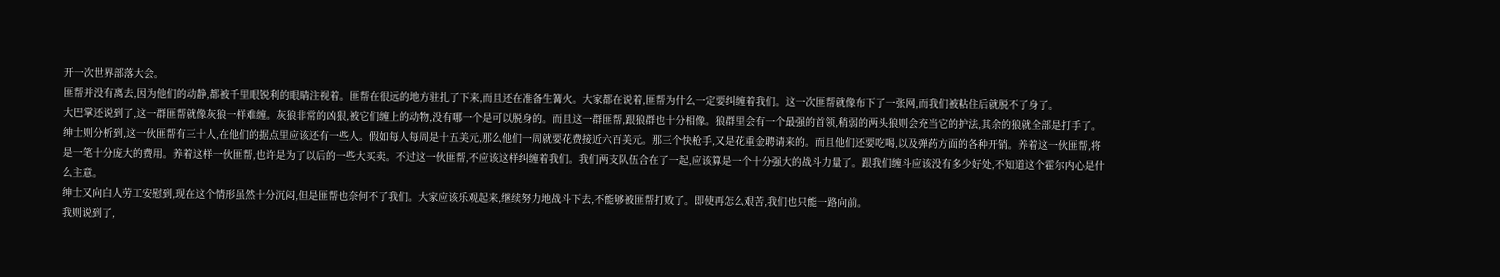开一次世界部落大会。
匪帮并没有离去,因为他们的动静,都被千里眼锐利的眼睛注视着。匪帮在很远的地方驻扎了下来,而且还在准备生篝火。大家都在说着,匪帮为什么一定要纠缠着我们。这一次匪帮就像布下了一张网,而我们被粘住后就脱不了身了。
大巴掌还说到了,这一群匪帮就像灰狼一样难缠。灰狼非常的凶狠,被它们缠上的动物,没有哪一个是可以脱身的。而且这一群匪帮,跟狼群也十分相像。狼群里会有一个最强的首领,稍弱的两头狼则会充当它的护法,其余的狼就全部是打手了。
绅士则分析到,这一伙匪帮有三十人,在他们的据点里应该还有一些人。假如每人每周是十五美元,那么他们一周就要花费接近六百美元。那三个快枪手,又是花重金聘请来的。而且他们还要吃喝,以及弹药方面的各种开销。养着这一伙匪帮,将是一笔十分庞大的费用。养着这样一伙匪帮,也许是为了以后的一些大买卖。不过这一伙匪帮,不应该这样纠缠着我们。我们两支队伍合在了一起,应该算是一个十分强大的战斗力量了。跟我们缠斗应该没有多少好处,不知道这个霍尔内心是什么主意。
绅士又向白人劳工安慰到,现在这个情形虽然十分沉闷,但是匪帮也奈何不了我们。大家应该乐观起来,继续努力地战斗下去,不能够被匪帮打败了。即使再怎么艰苦,我们也只能一路向前。
我则说到了,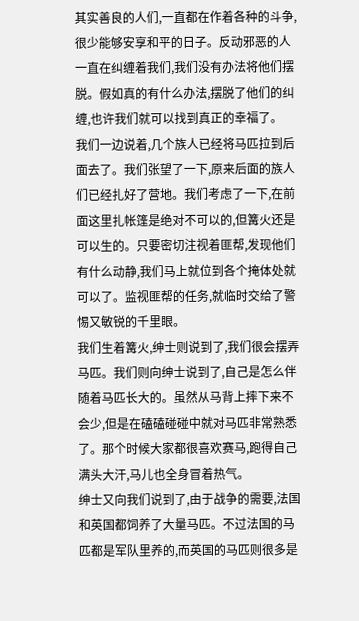其实善良的人们,一直都在作着各种的斗争,很少能够安享和平的日子。反动邪恶的人一直在纠缠着我们,我们没有办法将他们摆脱。假如真的有什么办法,摆脱了他们的纠缠,也许我们就可以找到真正的幸福了。
我们一边说着,几个族人已经将马匹拉到后面去了。我们张望了一下,原来后面的族人们已经扎好了营地。我们考虑了一下,在前面这里扎帐篷是绝对不可以的,但篝火还是可以生的。只要密切注视着匪帮,发现他们有什么动静,我们马上就位到各个掩体处就可以了。监视匪帮的任务,就临时交给了警惕又敏锐的千里眼。
我们生着篝火,绅士则说到了,我们很会摆弄马匹。我们则向绅士说到了,自己是怎么伴随着马匹长大的。虽然从马背上摔下来不会少,但是在磕磕碰碰中就对马匹非常熟悉了。那个时候大家都很喜欢赛马,跑得自己满头大汗,马儿也全身冒着热气。
绅士又向我们说到了,由于战争的需要,法国和英国都饲养了大量马匹。不过法国的马匹都是军队里养的,而英国的马匹则很多是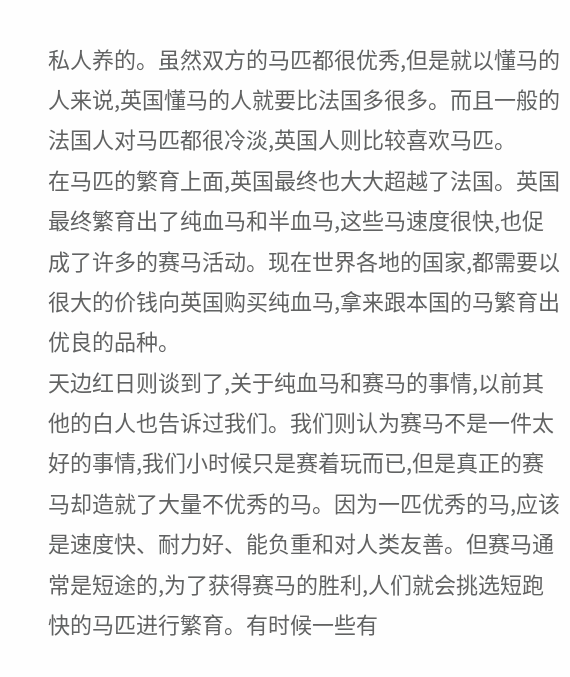私人养的。虽然双方的马匹都很优秀,但是就以懂马的人来说,英国懂马的人就要比法国多很多。而且一般的法国人对马匹都很冷淡,英国人则比较喜欢马匹。
在马匹的繁育上面,英国最终也大大超越了法国。英国最终繁育出了纯血马和半血马,这些马速度很快,也促成了许多的赛马活动。现在世界各地的国家,都需要以很大的价钱向英国购买纯血马,拿来跟本国的马繁育出优良的品种。
天边红日则谈到了,关于纯血马和赛马的事情,以前其他的白人也告诉过我们。我们则认为赛马不是一件太好的事情,我们小时候只是赛着玩而已,但是真正的赛马却造就了大量不优秀的马。因为一匹优秀的马,应该是速度快、耐力好、能负重和对人类友善。但赛马通常是短途的,为了获得赛马的胜利,人们就会挑选短跑快的马匹进行繁育。有时候一些有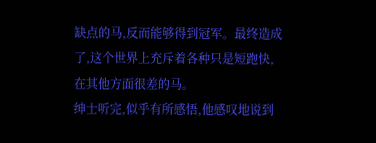缺点的马,反而能够得到冠军。最终造成了,这个世界上充斥着各种只是短跑快,在其他方面很差的马。
绅士听完,似乎有所感悟,他感叹地说到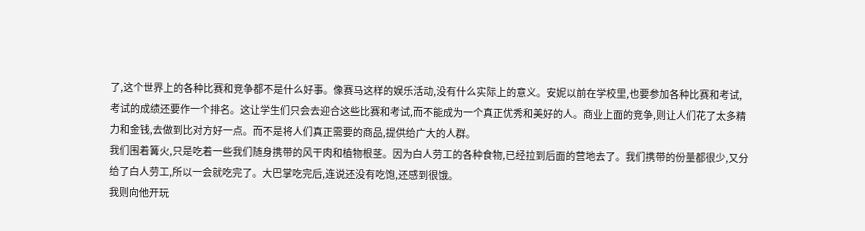了,这个世界上的各种比赛和竞争都不是什么好事。像赛马这样的娱乐活动,没有什么实际上的意义。安妮以前在学校里,也要参加各种比赛和考试,考试的成绩还要作一个排名。这让学生们只会去迎合这些比赛和考试,而不能成为一个真正优秀和美好的人。商业上面的竞争,则让人们花了太多精力和金钱,去做到比对方好一点。而不是将人们真正需要的商品,提供给广大的人群。
我们围着篝火,只是吃着一些我们随身携带的风干肉和植物根茎。因为白人劳工的各种食物,已经拉到后面的营地去了。我们携带的份量都很少,又分给了白人劳工,所以一会就吃完了。大巴掌吃完后,连说还没有吃饱,还感到很饿。
我则向他开玩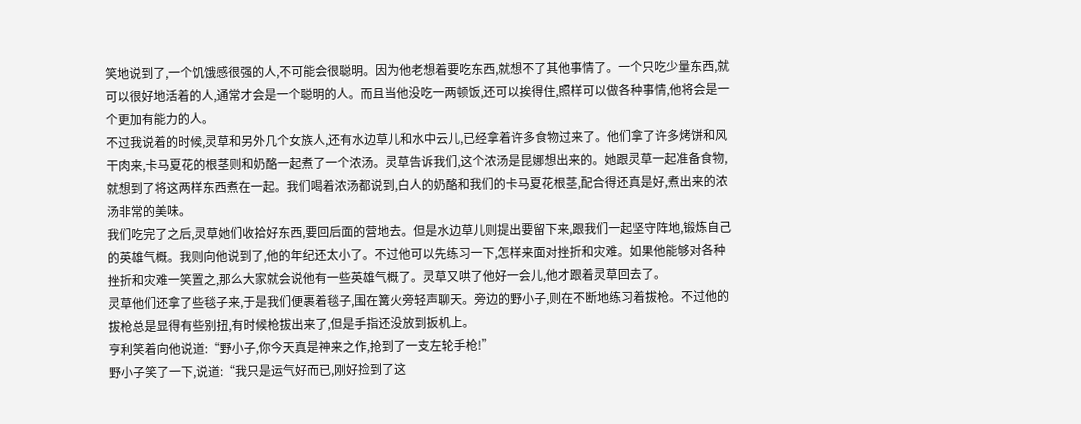笑地说到了,一个饥饿感很强的人,不可能会很聪明。因为他老想着要吃东西,就想不了其他事情了。一个只吃少量东西,就可以很好地活着的人,通常才会是一个聪明的人。而且当他没吃一两顿饭,还可以挨得住,照样可以做各种事情,他将会是一个更加有能力的人。
不过我说着的时候,灵草和另外几个女族人,还有水边草儿和水中云儿,已经拿着许多食物过来了。他们拿了许多烤饼和风干肉来,卡马夏花的根茎则和奶酪一起煮了一个浓汤。灵草告诉我们,这个浓汤是昆娜想出来的。她跟灵草一起准备食物,就想到了将这两样东西煮在一起。我们喝着浓汤都说到,白人的奶酪和我们的卡马夏花根茎,配合得还真是好,煮出来的浓汤非常的美味。
我们吃完了之后,灵草她们收拾好东西,要回后面的营地去。但是水边草儿则提出要留下来,跟我们一起坚守阵地,锻炼自己的英雄气概。我则向他说到了,他的年纪还太小了。不过他可以先练习一下,怎样来面对挫折和灾难。如果他能够对各种挫折和灾难一笑置之,那么大家就会说他有一些英雄气概了。灵草又哄了他好一会儿,他才跟着灵草回去了。
灵草他们还拿了些毯子来,于是我们便裹着毯子,围在篝火旁轻声聊天。旁边的野小子,则在不断地练习着拔枪。不过他的拔枪总是显得有些别扭,有时候枪拔出来了,但是手指还没放到扳机上。
亨利笑着向他说道:“野小子,你今天真是神来之作,抢到了一支左轮手枪!”
野小子笑了一下,说道:“我只是运气好而已,刚好捡到了这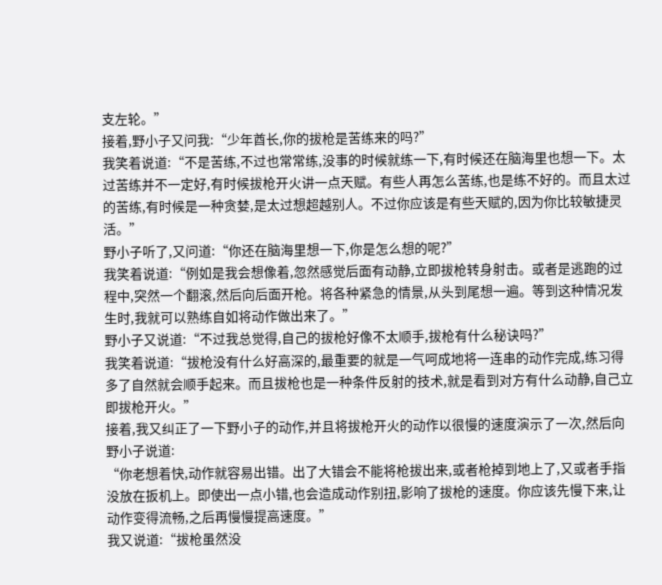支左轮。”
接着,野小子又问我:“少年酋长,你的拔枪是苦练来的吗?”
我笑着说道:“不是苦练,不过也常常练,没事的时候就练一下,有时候还在脑海里也想一下。太过苦练并不一定好,有时候拔枪开火讲一点天赋。有些人再怎么苦练,也是练不好的。而且太过的苦练,有时候是一种贪婪,是太过想超越别人。不过你应该是有些天赋的,因为你比较敏捷灵活。”
野小子听了,又问道:“你还在脑海里想一下,你是怎么想的呢?”
我笑着说道:“例如是我会想像着,忽然感觉后面有动静,立即拔枪转身射击。或者是逃跑的过程中,突然一个翻滚,然后向后面开枪。将各种紧急的情景,从头到尾想一遍。等到这种情况发生时,我就可以熟练自如将动作做出来了。”
野小子又说道:“不过我总觉得,自己的拔枪好像不太顺手,拔枪有什么秘诀吗?”
我笑着说道:“拔枪没有什么好高深的,最重要的就是一气呵成地将一连串的动作完成,练习得多了自然就会顺手起来。而且拔枪也是一种条件反射的技术,就是看到对方有什么动静,自己立即拔枪开火。”
接着,我又纠正了一下野小子的动作,并且将拔枪开火的动作以很慢的速度演示了一次,然后向野小子说道:
“你老想着快,动作就容易出错。出了大错会不能将枪拔出来,或者枪掉到地上了,又或者手指没放在扳机上。即使出一点小错,也会造成动作别扭,影响了拔枪的速度。你应该先慢下来,让动作变得流畅,之后再慢慢提高速度。”
我又说道:“拔枪虽然没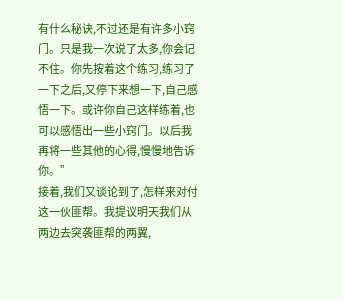有什么秘诀,不过还是有许多小窍门。只是我一次说了太多,你会记不住。你先按着这个练习,练习了一下之后,又停下来想一下,自己感悟一下。或许你自己这样练着,也可以感悟出一些小窍门。以后我再将一些其他的心得,慢慢地告诉你。”
接着,我们又谈论到了,怎样来对付这一伙匪帮。我提议明天我们从两边去突袭匪帮的两翼,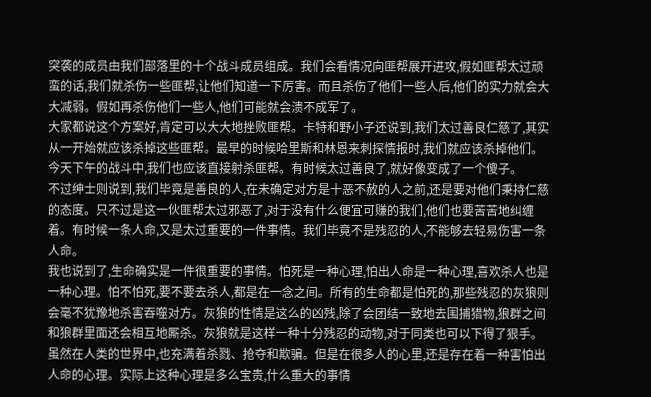突袭的成员由我们部落里的十个战斗成员组成。我们会看情况向匪帮展开进攻,假如匪帮太过顽蛮的话,我们就杀伤一些匪帮,让他们知道一下厉害。而且杀伤了他们一些人后,他们的实力就会大大减弱。假如再杀伤他们一些人,他们可能就会溃不成军了。
大家都说这个方案好,肯定可以大大地挫败匪帮。卡特和野小子还说到,我们太过善良仁慈了,其实从一开始就应该杀掉这些匪帮。最早的时候哈里斯和林恩来刺探情报时,我们就应该杀掉他们。今天下午的战斗中,我们也应该直接射杀匪帮。有时候太过善良了,就好像变成了一个傻子。
不过绅士则说到,我们毕竟是善良的人,在未确定对方是十恶不赦的人之前,还是要对他们秉持仁慈的态度。只不过是这一伙匪帮太过邪恶了,对于没有什么便宜可赚的我们,他们也要苦苦地纠缠着。有时候一条人命,又是太过重要的一件事情。我们毕竟不是残忍的人,不能够去轻易伤害一条人命。
我也说到了,生命确实是一件很重要的事情。怕死是一种心理,怕出人命是一种心理,喜欢杀人也是一种心理。怕不怕死,要不要去杀人,都是在一念之间。所有的生命都是怕死的,那些残忍的灰狼则会毫不犹豫地杀害吞噬对方。灰狼的性情是这么的凶残,除了会团结一致地去围捕猎物,狼群之间和狼群里面还会相互地厮杀。灰狼就是这样一种十分残忍的动物,对于同类也可以下得了狠手。
虽然在人类的世界中,也充满着杀戮、抢夺和欺骗。但是在很多人的心里,还是存在着一种害怕出人命的心理。实际上这种心理是多么宝贵,什么重大的事情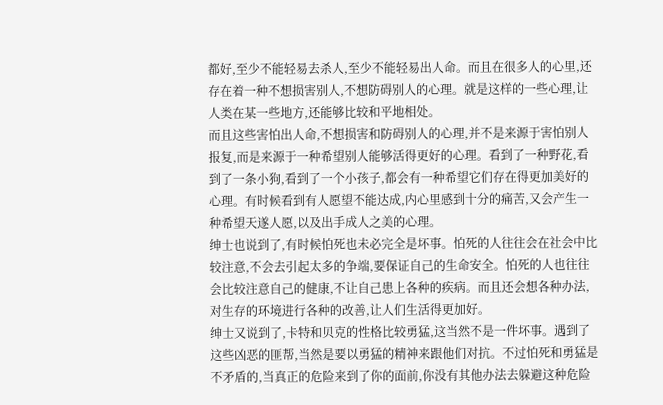都好,至少不能轻易去杀人,至少不能轻易出人命。而且在很多人的心里,还存在着一种不想损害别人,不想防碍别人的心理。就是这样的一些心理,让人类在某一些地方,还能够比较和平地相处。
而且这些害怕出人命,不想损害和防碍别人的心理,并不是来源于害怕别人报复,而是来源于一种希望别人能够活得更好的心理。看到了一种野花,看到了一条小狗,看到了一个小孩子,都会有一种希望它们存在得更加美好的心理。有时候看到有人愿望不能达成,内心里感到十分的痛苦,又会产生一种希望天遂人愿,以及出手成人之美的心理。
绅士也说到了,有时候怕死也未必完全是坏事。怕死的人往往会在社会中比较注意,不会去引起太多的争端,要保证自己的生命安全。怕死的人也往往会比较注意自己的健康,不让自己患上各种的疾病。而且还会想各种办法,对生存的环境进行各种的改善,让人们生活得更加好。
绅士又说到了,卡特和贝克的性格比较勇猛,这当然不是一件坏事。遇到了这些凶恶的匪帮,当然是要以勇猛的精神来跟他们对抗。不过怕死和勇猛是不矛盾的,当真正的危险来到了你的面前,你没有其他办法去躲避这种危险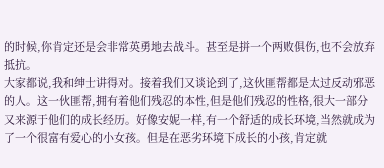的时候,你肯定还是会非常英勇地去战斗。甚至是拼一个两败俱伤,也不会放弃抵抗。
大家都说,我和绅士讲得对。接着我们又谈论到了,这伙匪帮都是太过反动邪恶的人。这一伙匪帮,拥有着他们残忍的本性,但是他们残忍的性格,很大一部分又来源于他们的成长经历。好像安妮一样,有一个舒适的成长环境,当然就成为了一个很富有爱心的小女孩。但是在恶劣环境下成长的小孩,肯定就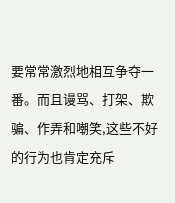要常常激烈地相互争夺一番。而且谩骂、打架、欺骗、作弄和嘲笑,这些不好的行为也肯定充斥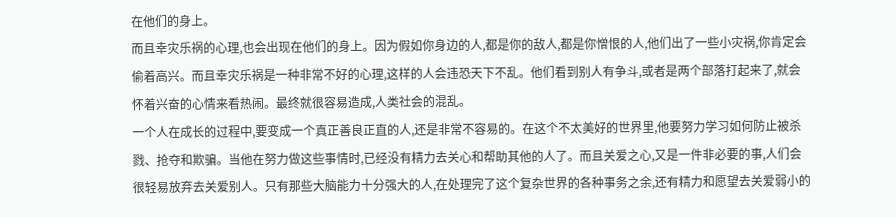在他们的身上。
而且幸灾乐祸的心理,也会出现在他们的身上。因为假如你身边的人,都是你的敌人,都是你憎恨的人,他们出了一些小灾祸,你肯定会偷着高兴。而且幸灾乐祸是一种非常不好的心理,这样的人会违恐天下不乱。他们看到别人有争斗,或者是两个部落打起来了,就会怀着兴奋的心情来看热闹。最终就很容易造成,人类社会的混乱。
一个人在成长的过程中,要变成一个真正善良正直的人,还是非常不容易的。在这个不太美好的世界里,他要努力学习如何防止被杀戮、抢夺和欺骗。当他在努力做这些事情时,已经没有精力去关心和帮助其他的人了。而且关爱之心,又是一件非必要的事,人们会很轻易放弃去关爱别人。只有那些大脑能力十分强大的人,在处理完了这个复杂世界的各种事务之余,还有精力和愿望去关爱弱小的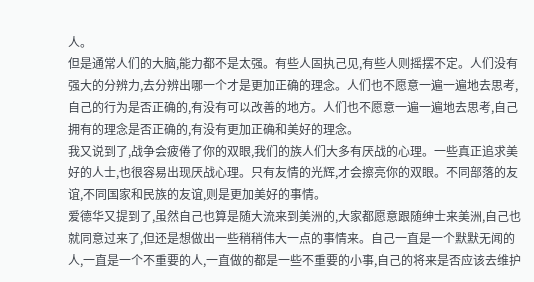人。
但是通常人们的大脑,能力都不是太强。有些人固执己见,有些人则摇摆不定。人们没有强大的分辨力,去分辨出哪一个才是更加正确的理念。人们也不愿意一遍一遍地去思考,自己的行为是否正确的,有没有可以改善的地方。人们也不愿意一遍一遍地去思考,自己拥有的理念是否正确的,有没有更加正确和美好的理念。
我又说到了,战争会疲倦了你的双眼,我们的族人们大多有厌战的心理。一些真正追求美好的人士,也很容易出现厌战心理。只有友情的光辉,才会擦亮你的双眼。不同部落的友谊,不同国家和民族的友谊,则是更加美好的事情。
爱德华又提到了,虽然自己也算是随大流来到美洲的,大家都愿意跟随绅士来美洲,自己也就同意过来了,但还是想做出一些稍稍伟大一点的事情来。自己一直是一个默默无闻的人,一直是一个不重要的人,一直做的都是一些不重要的小事,自己的将来是否应该去维护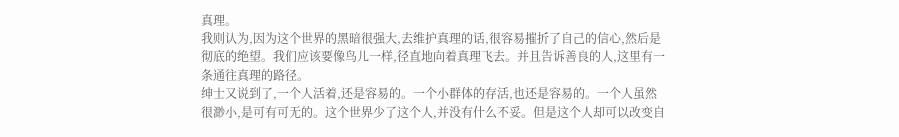真理。
我则认为,因为这个世界的黑暗很强大,去维护真理的话,很容易摧折了自己的信心,然后是彻底的绝望。我们应该要像鸟儿一样,径直地向着真理飞去。并且告诉善良的人,这里有一条通往真理的路径。
绅士又说到了,一个人活着,还是容易的。一个小群体的存活,也还是容易的。一个人虽然很渺小,是可有可无的。这个世界少了这个人,并没有什么不妥。但是这个人却可以改变自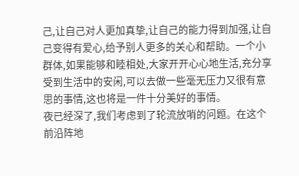己,让自己对人更加真挚,让自己的能力得到加强,让自己变得有爱心,给予别人更多的关心和帮助。一个小群体,如果能够和睦相处,大家开开心心地生活,充分享受到生活中的安闲,可以去做一些毫无压力又很有意思的事情,这也将是一件十分美好的事情。
夜已经深了,我们考虑到了轮流放哨的问题。在这个前沿阵地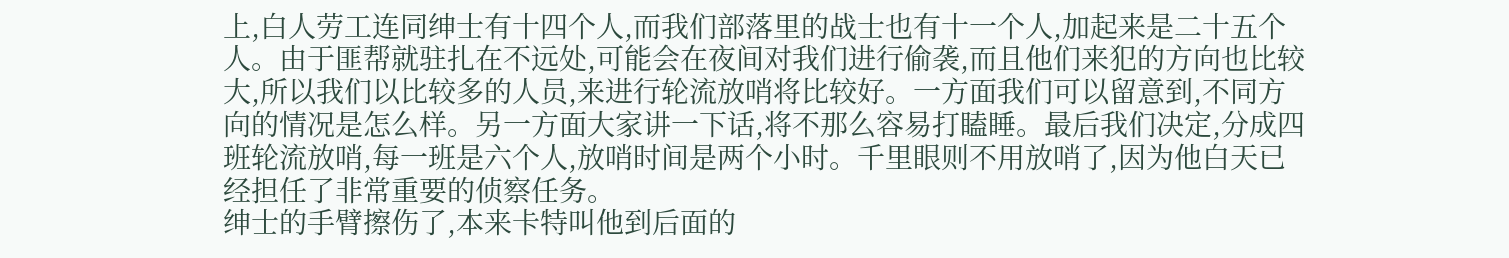上,白人劳工连同绅士有十四个人,而我们部落里的战士也有十一个人,加起来是二十五个人。由于匪帮就驻扎在不远处,可能会在夜间对我们进行偷袭,而且他们来犯的方向也比较大,所以我们以比较多的人员,来进行轮流放哨将比较好。一方面我们可以留意到,不同方向的情况是怎么样。另一方面大家讲一下话,将不那么容易打瞌睡。最后我们决定,分成四班轮流放哨,每一班是六个人,放哨时间是两个小时。千里眼则不用放哨了,因为他白天已经担任了非常重要的侦察任务。
绅士的手臂擦伤了,本来卡特叫他到后面的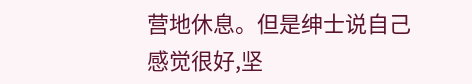营地休息。但是绅士说自己感觉很好,坚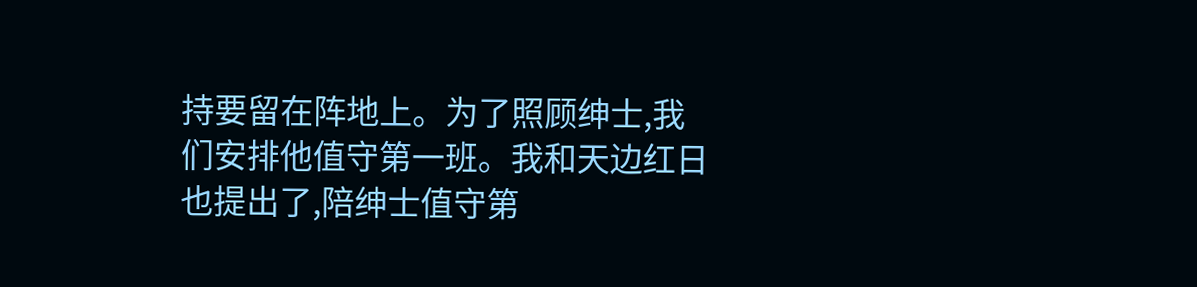持要留在阵地上。为了照顾绅士,我们安排他值守第一班。我和天边红日也提出了,陪绅士值守第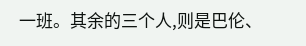一班。其余的三个人,则是巴伦、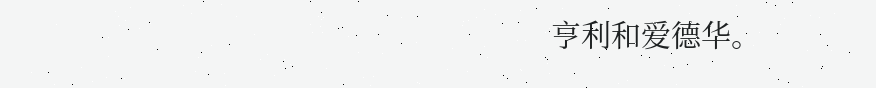亨利和爱德华。